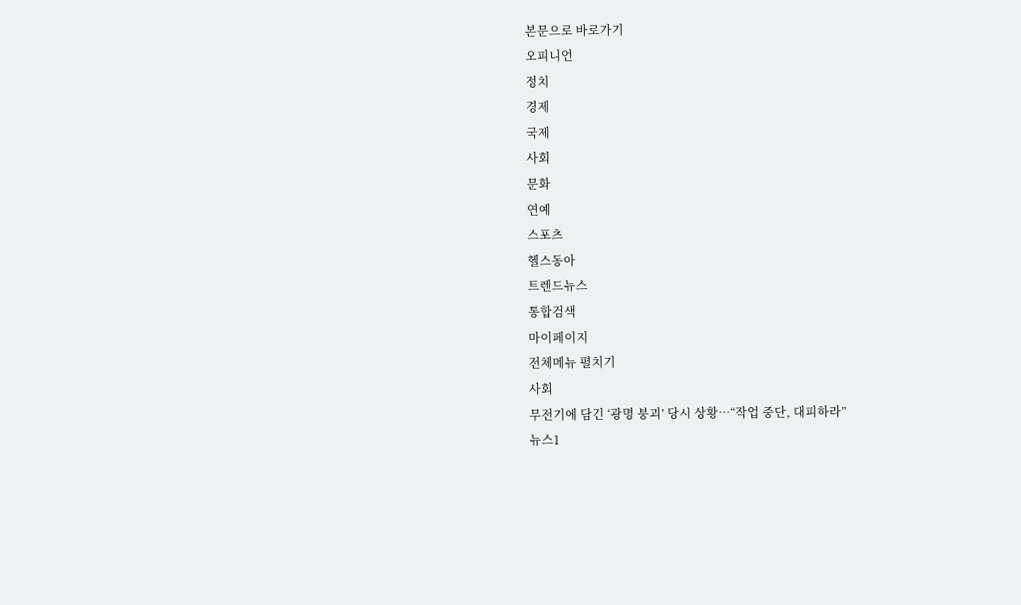본문으로 바로가기
오피니언
정치
경제
국제
사회
문화
연예
스포츠
헬스동아
트렌드뉴스
통합검색
마이페이지
전체메뉴 펼치기
사회
무전기에 담긴 ‘광명 붕괴’ 당시 상황…“작업 중단, 대피하라”
뉴스1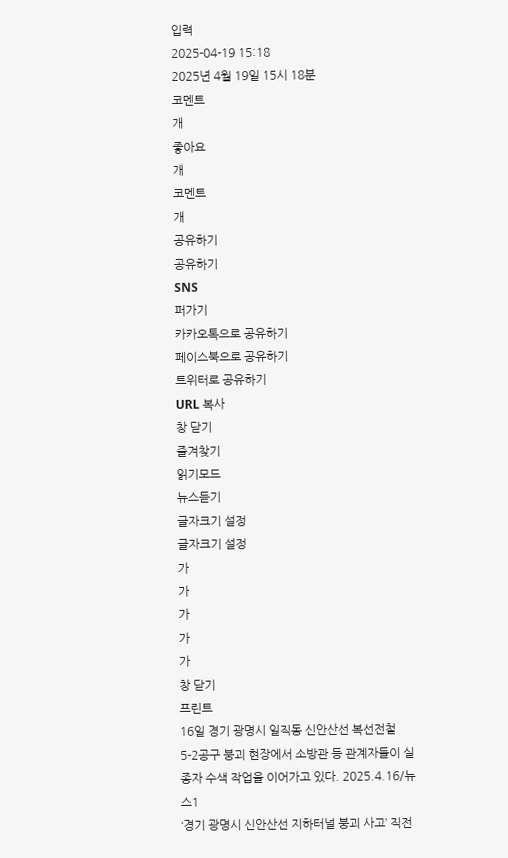입력
2025-04-19 15:18
2025년 4월 19일 15시 18분
코멘트
개
좋아요
개
코멘트
개
공유하기
공유하기
SNS
퍼가기
카카오톡으로 공유하기
페이스북으로 공유하기
트위터로 공유하기
URL 복사
창 닫기
즐겨찾기
읽기모드
뉴스듣기
글자크기 설정
글자크기 설정
가
가
가
가
가
창 닫기
프린트
16일 경기 광명시 일직동 신안산선 복선전철 5-2공구 붕괴 현장에서 소방관 등 관계자들이 실종자 수색 작업을 이어가고 있다. 2025.4.16/뉴스1
‘경기 광명시 신안산선 지하터널 붕괴 사고’ 직전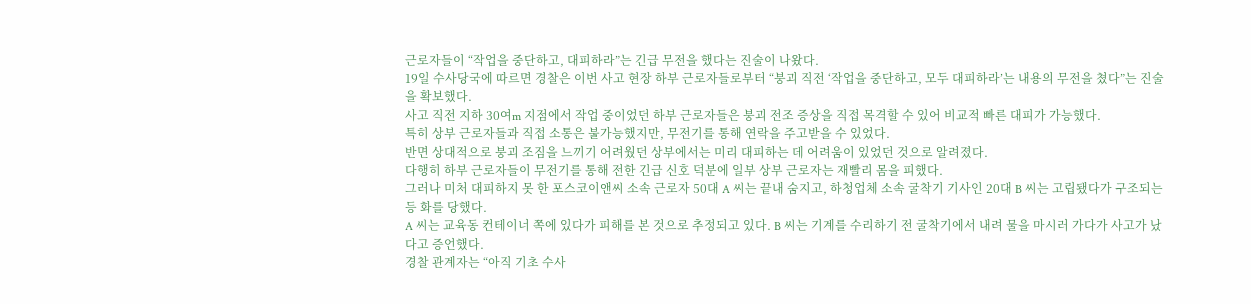근로자들이 “작업을 중단하고, 대피하라”는 긴급 무전을 했다는 진술이 나왔다.
19일 수사당국에 따르면 경찰은 이번 사고 현장 하부 근로자들로부터 “붕괴 직전 ‘작업을 중단하고, 모두 대피하라’는 내용의 무전을 쳤다”는 진술을 확보했다.
사고 직전 지하 30여m 지점에서 작업 중이었던 하부 근로자들은 붕괴 전조 증상을 직접 목격할 수 있어 비교적 빠른 대피가 가능했다.
특히 상부 근로자들과 직접 소통은 불가능했지만, 무전기를 통해 연락을 주고받을 수 있었다.
반면 상대적으로 붕괴 조짐을 느끼기 어려웠던 상부에서는 미리 대피하는 데 어려움이 있었던 것으로 알려졌다.
다행히 하부 근로자들이 무전기를 통해 전한 긴급 신호 덕분에 일부 상부 근로자는 재빨리 몸을 피했다.
그러나 미처 대피하지 못 한 포스코이앤씨 소속 근로자 50대 A 씨는 끝내 숨지고, 하청업체 소속 굴착기 기사인 20대 B 씨는 고립됐다가 구조되는 등 화를 당했다.
A 씨는 교육동 컨테이너 쪽에 있다가 피해를 본 것으로 추정되고 있다. B 씨는 기계를 수리하기 전 굴착기에서 내려 물을 마시러 가다가 사고가 났다고 증언했다.
경찰 관계자는 “아직 기초 수사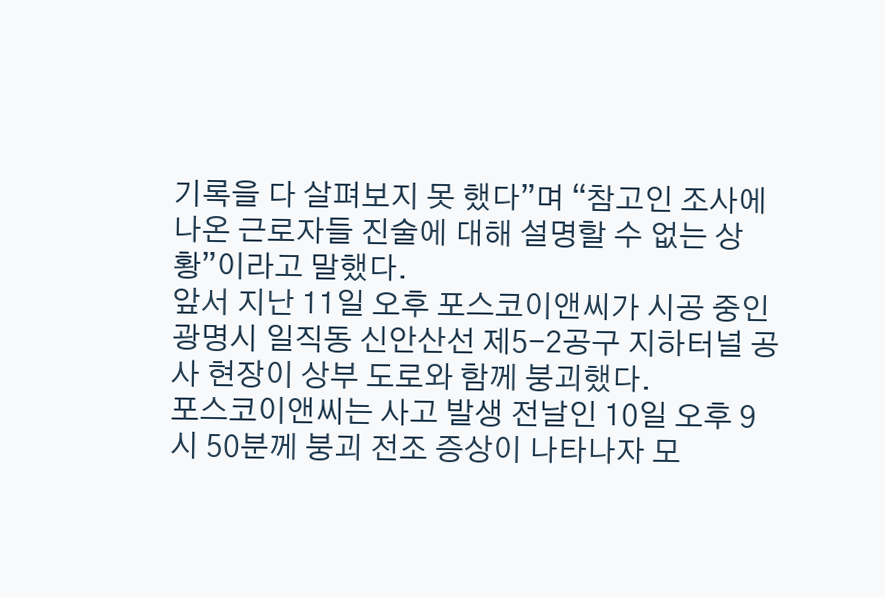기록을 다 살펴보지 못 했다”며 “참고인 조사에 나온 근로자들 진술에 대해 설명할 수 없는 상황”이라고 말했다.
앞서 지난 11일 오후 포스코이앤씨가 시공 중인 광명시 일직동 신안산선 제5-2공구 지하터널 공사 현장이 상부 도로와 함께 붕괴했다.
포스코이앤씨는 사고 발생 전날인 10일 오후 9시 50분께 붕괴 전조 증상이 나타나자 모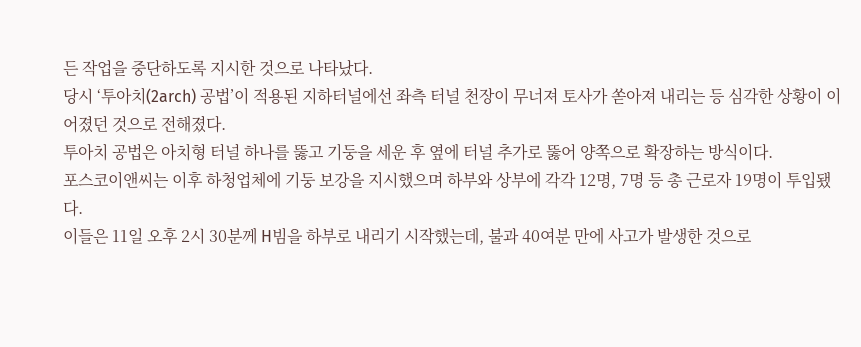든 작업을 중단하도록 지시한 것으로 나타났다.
당시 ‘투아치(2arch) 공법’이 적용된 지하터널에선 좌측 터널 천장이 무너져 토사가 쏟아져 내리는 등 심각한 상황이 이어졌던 것으로 전해졌다.
투아치 공법은 아치형 터널 하나를 뚫고 기둥을 세운 후 옆에 터널 추가로 뚫어 양쪽으로 확장하는 방식이다.
포스코이앤씨는 이후 하청업체에 기둥 보강을 지시했으며 하부와 상부에 각각 12명, 7명 등 총 근로자 19명이 투입됐다.
이들은 11일 오후 2시 30분께 H빔을 하부로 내리기 시작했는데, 불과 40여분 만에 사고가 발생한 것으로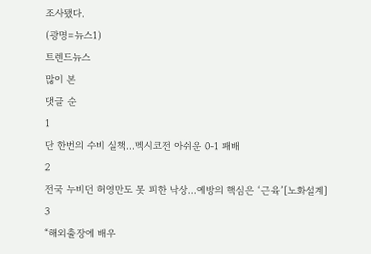조사됐다.
(광명=뉴스1)
트렌드뉴스
많이 본
댓글 순
1
단 한번의 수비 실책…멕시코전 아쉬운 0-1 패배
2
전국 누비던 허영만도 못 피한 낙상…예방의 핵심은 ‘근육’[노화설계]
3
“해외출장에 배우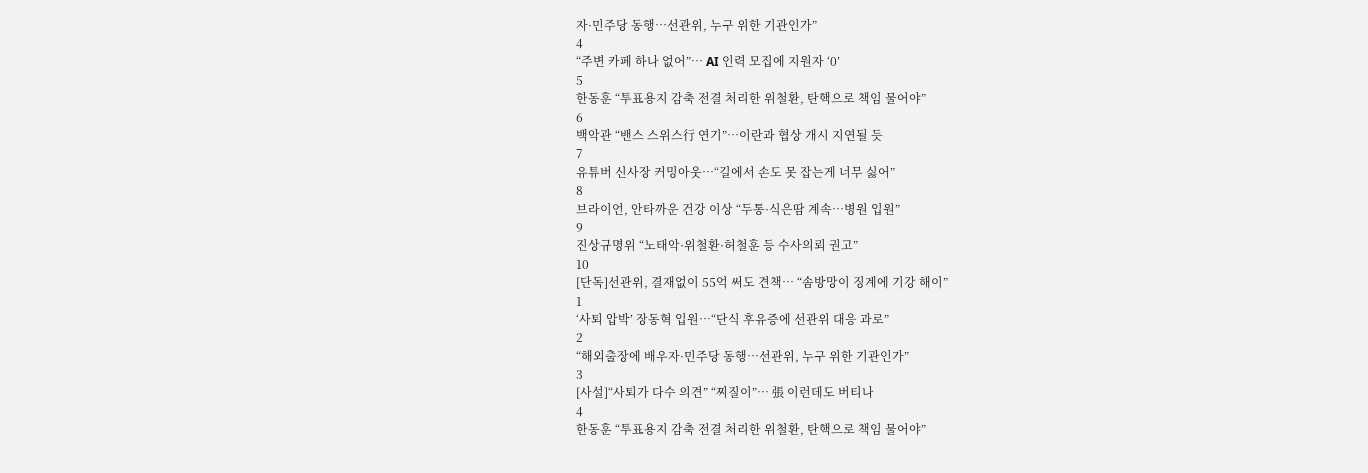자·민주당 동행…선관위, 누구 위한 기관인가”
4
“주변 카페 하나 없어”… AI 인력 모집에 지원자 ‘0’
5
한동훈 “투표용지 감축 전결 처리한 위철환, 탄핵으로 책임 물어야”
6
백악관 “밴스 스위스行 연기”…이란과 협상 개시 지연될 듯
7
유튜버 신사장 커밍아웃…“길에서 손도 못 잡는게 너무 싫어”
8
브라이언, 안타까운 건강 이상 “두통·식은땀 계속…병원 입원”
9
진상규명위 “노태악·위철환·허철훈 등 수사의뢰 권고”
10
[단독]선관위, 결재없이 55억 써도 견책… “솜방망이 징계에 기강 해이”
1
‘사퇴 압박’ 장동혁 입원…“단식 후유증에 선관위 대응 과로”
2
“해외출장에 배우자·민주당 동행…선관위, 누구 위한 기관인가”
3
[사설]“사퇴가 다수 의견” “찌질이”… 張 이런데도 버티나
4
한동훈 “투표용지 감축 전결 처리한 위철환, 탄핵으로 책임 물어야”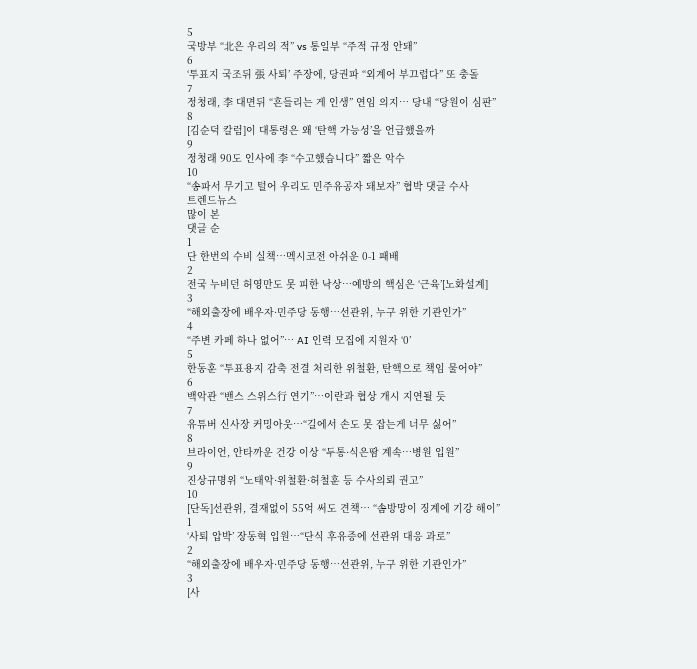5
국방부 “北은 우리의 적” vs 통일부 “주적 규정 안돼”
6
‘투표지 국조뒤 張 사퇴’ 주장에, 당권파 “외계어 부끄럽다” 또 충돌
7
정청래, 李 대면뒤 “흔들리는 게 인생” 연임 의지… 당내 “당원이 심판”
8
[김순덕 칼럼]이 대통령은 왜 ‘탄핵 가능성’을 언급했을까
9
정청래 90도 인사에 李 “수고했습니다” 짧은 악수
10
“송파서 무기고 털어 우리도 민주유공자 돼보자” 협박 댓글 수사
트렌드뉴스
많이 본
댓글 순
1
단 한번의 수비 실책…멕시코전 아쉬운 0-1 패배
2
전국 누비던 허영만도 못 피한 낙상…예방의 핵심은 ‘근육’[노화설계]
3
“해외출장에 배우자·민주당 동행…선관위, 누구 위한 기관인가”
4
“주변 카페 하나 없어”… AI 인력 모집에 지원자 ‘0’
5
한동훈 “투표용지 감축 전결 처리한 위철환, 탄핵으로 책임 물어야”
6
백악관 “밴스 스위스行 연기”…이란과 협상 개시 지연될 듯
7
유튜버 신사장 커밍아웃…“길에서 손도 못 잡는게 너무 싫어”
8
브라이언, 안타까운 건강 이상 “두통·식은땀 계속…병원 입원”
9
진상규명위 “노태악·위철환·허철훈 등 수사의뢰 권고”
10
[단독]선관위, 결재없이 55억 써도 견책… “솜방망이 징계에 기강 해이”
1
‘사퇴 압박’ 장동혁 입원…“단식 후유증에 선관위 대응 과로”
2
“해외출장에 배우자·민주당 동행…선관위, 누구 위한 기관인가”
3
[사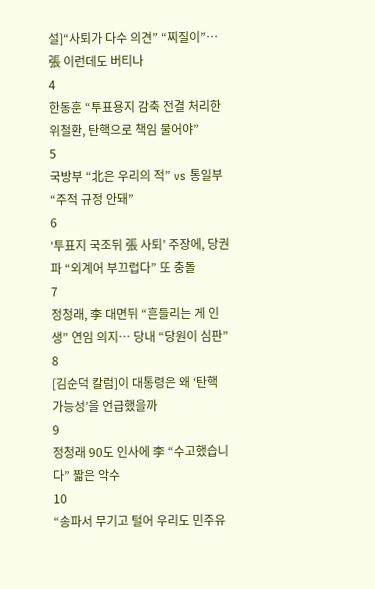설]“사퇴가 다수 의견” “찌질이”… 張 이런데도 버티나
4
한동훈 “투표용지 감축 전결 처리한 위철환, 탄핵으로 책임 물어야”
5
국방부 “北은 우리의 적” vs 통일부 “주적 규정 안돼”
6
‘투표지 국조뒤 張 사퇴’ 주장에, 당권파 “외계어 부끄럽다” 또 충돌
7
정청래, 李 대면뒤 “흔들리는 게 인생” 연임 의지… 당내 “당원이 심판”
8
[김순덕 칼럼]이 대통령은 왜 ‘탄핵 가능성’을 언급했을까
9
정청래 90도 인사에 李 “수고했습니다” 짧은 악수
10
“송파서 무기고 털어 우리도 민주유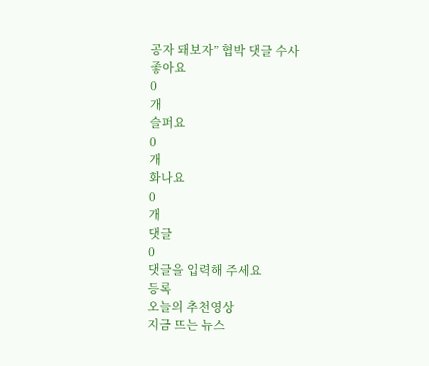공자 돼보자” 협박 댓글 수사
좋아요
0
개
슬퍼요
0
개
화나요
0
개
댓글
0
댓글을 입력해 주세요
등록
오늘의 추천영상
지금 뜨는 뉴스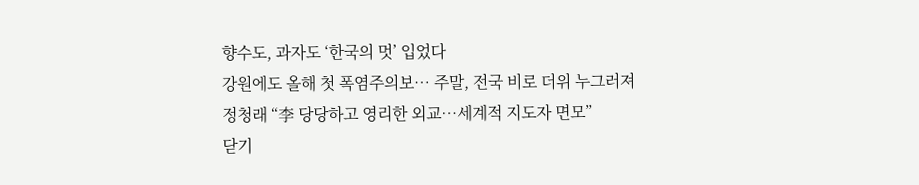향수도, 과자도 ‘한국의 멋’ 입었다
강원에도 올해 첫 폭염주의보… 주말, 전국 비로 더위 누그러져
정청래 “李 당당하고 영리한 외교…세계적 지도자 면모”
닫기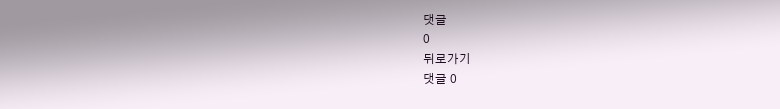댓글
0
뒤로가기
댓글 0